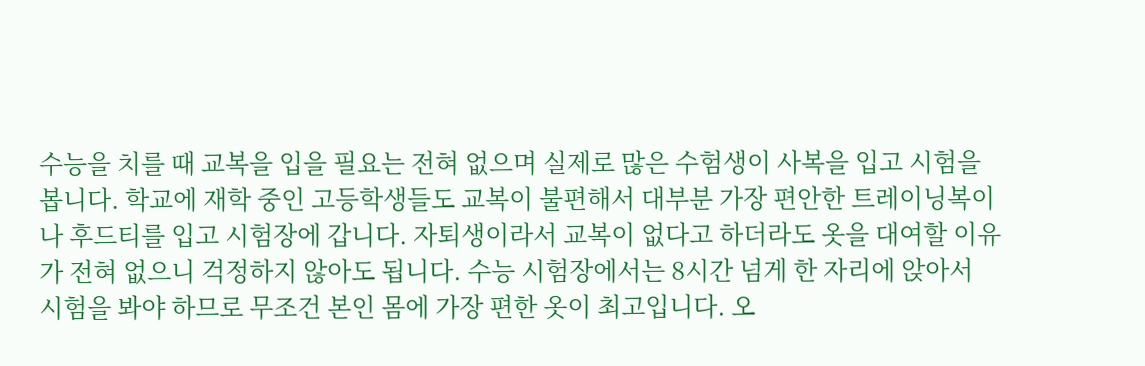수능을 치를 때 교복을 입을 필요는 전혀 없으며 실제로 많은 수험생이 사복을 입고 시험을 봅니다. 학교에 재학 중인 고등학생들도 교복이 불편해서 대부분 가장 편안한 트레이닝복이나 후드티를 입고 시험장에 갑니다. 자퇴생이라서 교복이 없다고 하더라도 옷을 대여할 이유가 전혀 없으니 걱정하지 않아도 됩니다. 수능 시험장에서는 8시간 넘게 한 자리에 앉아서 시험을 봐야 하므로 무조건 본인 몸에 가장 편한 옷이 최고입니다. 오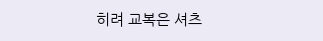히려 교복은 셔츠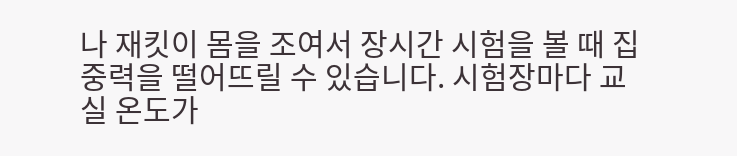나 재킷이 몸을 조여서 장시간 시험을 볼 때 집중력을 떨어뜨릴 수 있습니다. 시험장마다 교실 온도가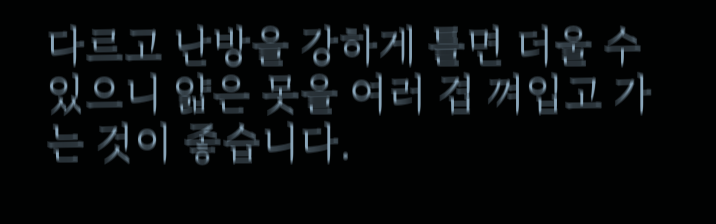다르고 난방을 강하게 틀면 더울 수 있으니 얇은 못을 여러 겹 껴입고 가는 것이 좋습니다.